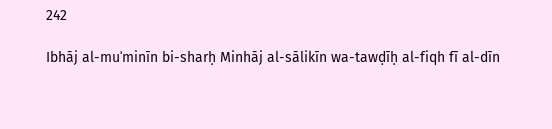242

Ibhāj al-muʾminīn bi-sharḥ Minhāj al-sālikīn wa-tawḍīḥ al-fiqh fī al-dīn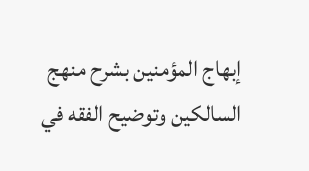إبهاج المؤمنين بشرح منهج السالكين وتوضيح الفقه في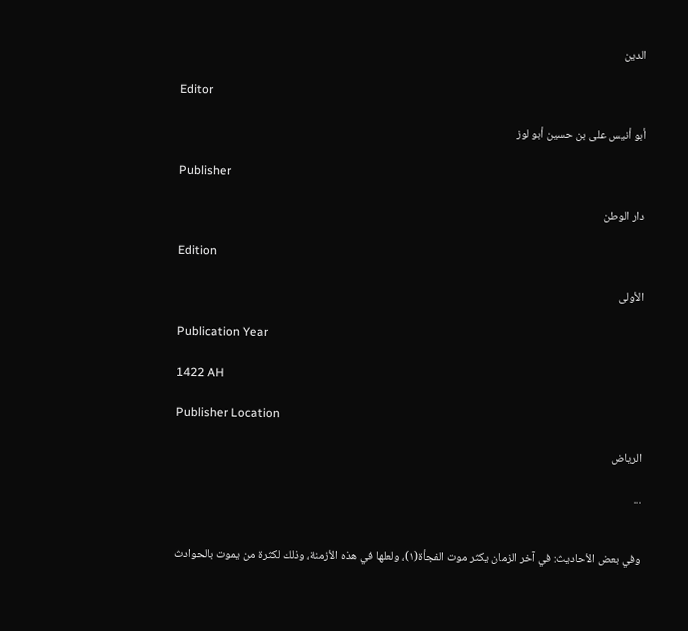الدين

Editor

أبو أنيس على بن حسين أبو لوز

Publisher

دار الوطن

Edition

الأولى

Publication Year

1422 AH

Publisher Location

الرياض

...


وفي بعض الأحاديث: في آخر الزمان يكثر موت الفجأة(١)، ولعلها في هذه الأزمنة، وذلك لكثرة من يموت بالحوادث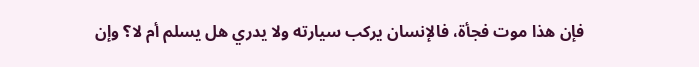فإن هذا موت فجأة، فالإنسان يركب سيارته ولا يدري هل يسلم أم لا؟ وإن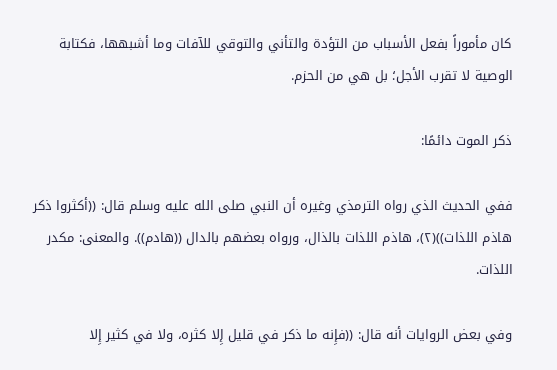كان مأموراً بفعل الأسباب من التؤدة والتأني والتوقي للآفات وما أشبهها، فكتابة الوصية لا تقرب الأجل؛ بل هي من الحزم.

ذكر الموت دائمًا:

ففي الحديث الذي رواه الترمذي وغيره أن النبي صلى الله عليه وسلم قال: ((أكثروا ذكر هاذم اللذات))(٢)، هاذم اللذات بالذال، ورواه بعضهم بالدال ((هادم)). والمعنى: مكدر اللذات.

وفي بعض الروايات أنه قال: ((فإِنه ما ذكر في قليل إِلا كثره، ولا في كثير إِلا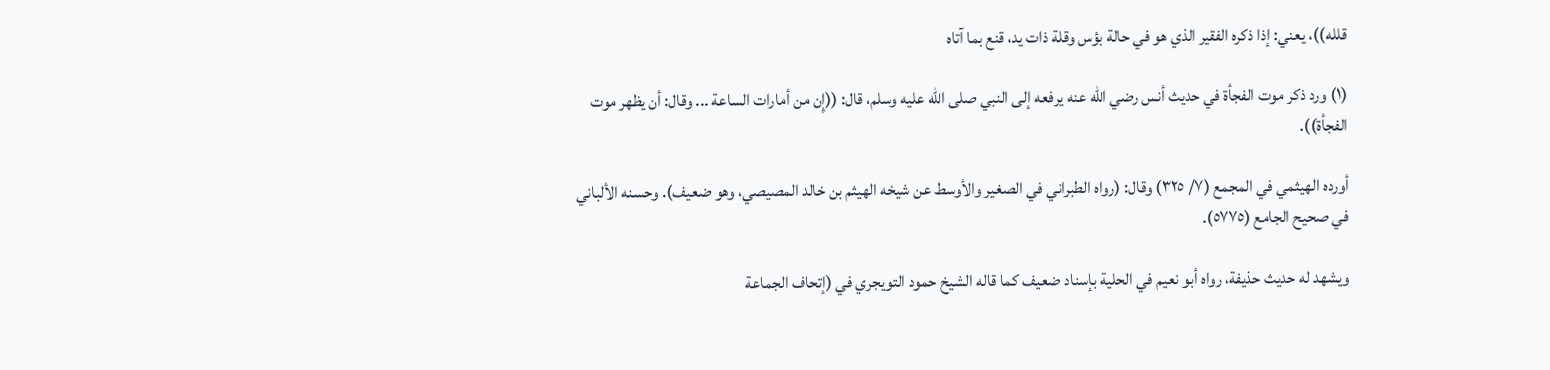قلله))، يعني: إذا ذكره الفقير الذي هو في حالة بؤس وقلة ذات يد، قنع بما آتاه

(١) ورد ذكر موت الفجأة في حديث أنس رضي الله عنه يرفعه إلى النبي صلى الله عليه وسلم، قال: ((إِن من أمارات الساعة ... وقال: أن يظهر موت الفجأة)).

أورده الهيثمي في المجمع (٧/ ٣٢٥) وقال: (رواه الطبراني في الصغير والأوسط عن شيخه الهيثم بن خالد المصيصي، وهو ضعيف). وحسنه الألباني في صحيح الجامع (٥٧٧٥).

ويشهد له حديث حذيفة، رواه أبو نعيم في الحلية بإسناد ضعيف كما قاله الشيخ حمود التويجري في (إتحاف الجماعة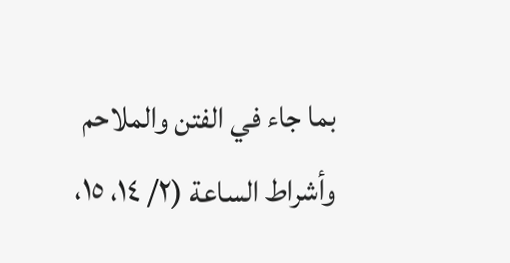بما جاء في الفتن والملاحم وأشراط الساعة (٢/ ١٤، ١٥،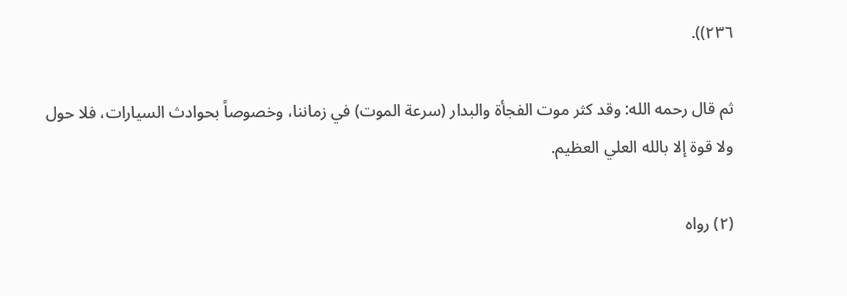٢٣٦)).

ثم قال رحمه الله: وقد كثر موت الفجأة والبدار (سرعة الموت) في زماننا، وخصوصاً بحوادث السيارات، فلا حول ولا قوة إلا بالله العلي العظيم.

(٢) رواه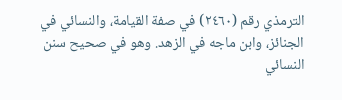الترمذي رقم (٢٤٦٠) في صفة القيامة، والنسائي في الجنائز، وابن ماجه في الزهد. وهو في صحيح سنن النسائي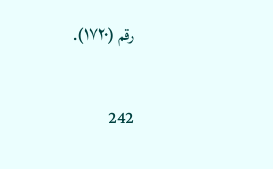رقم (١٧٢٠).

242